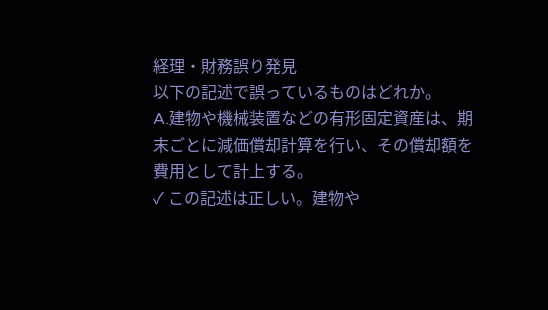経理・財務誤り発見
以下の記述で誤っているものはどれか。
A.建物や機械装置などの有形固定資産は、期末ごとに減価償却計算を行い、その償却額を費用として計上する。
✓ この記述は正しい。建物や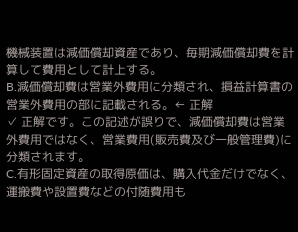機械装置は減価償却資産であり、毎期減価償却費を計算して費用として計上する。
B.減価償却費は営業外費用に分類され、損益計算書の営業外費用の部に記載される。← 正解
✓ 正解です。この記述が誤りで、減価償却費は営業外費用ではなく、営業費用(販売費及び一般管理費)に分類されます。
C.有形固定資産の取得原価は、購入代金だけでなく、運搬費や設置費などの付随費用も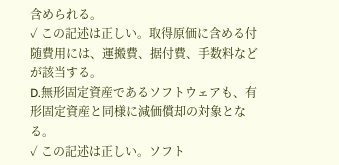含められる。
✓ この記述は正しい。取得原価に含める付随費用には、運搬費、据付費、手数料などが該当する。
D.無形固定資産であるソフトウェアも、有形固定資産と同様に減価償却の対象となる。
✓ この記述は正しい。ソフト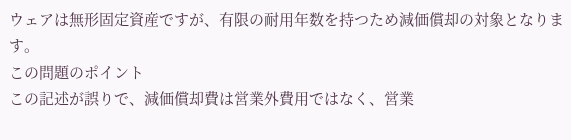ウェアは無形固定資産ですが、有限の耐用年数を持つため減価償却の対象となります。
この問題のポイント
この記述が誤りで、減価償却費は営業外費用ではなく、営業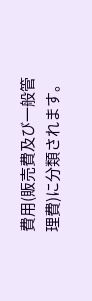費用(販売費及び一般管理費)に分類されます。